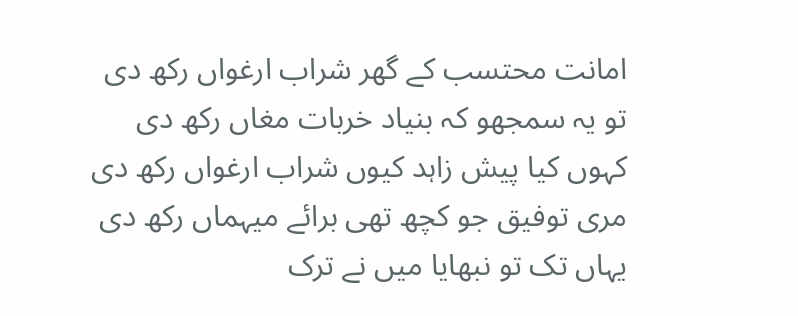امانت محتسب کے گھر شراب ارغواں رکھ دی
تو یہ سمجھو کہ بنیاد خربات مغاں رکھ دی
کہوں کیا پیش زاہد کیوں شراب ارغواں رکھ دی
مری توفیق جو کچھ تھی برائے میہماں رکھ دی
یہاں تک تو نبھایا میں نے ترک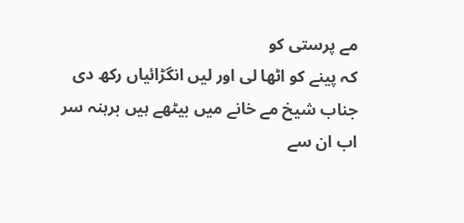مے پرستی کو
کہ پینے کو اٹھا لی اور لیں انگڑائیاں رکھ دی
جناب شیخ مے خانے میں بیٹھے ہیں برہنہ سر
اب ان سے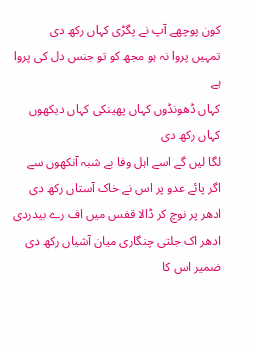کون پوچھے آپ نے پگڑی کہاں رکھ دی
تمہیں پروا نہ ہو مجھ کو تو جنس دل کی پروا ہے
کہاں ڈھونڈوں کہاں پھینکی کہاں دیکھوں کہاں رکھ دی
لگا لیں گے اسے اہل وفا بے شبہ آنکھوں سے
اگر پائے عدو پر اس نے خاک آستاں رکھ دی
ادھر پر نوچ کر ڈالا قفس میں اف رے بیدردی
ادھر اک جلتی چنگاری میان آشیاں رکھ دی
ضمیر اس کا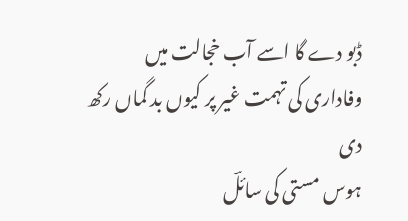ڈبو دے گا اسے آب خجالت میں
وفاداری کی تہمت غیر پر کیوں بد گماں رکھ دی
ہوس مستی کی سائلؔ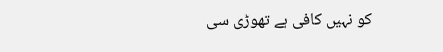کو نہیں کافی ہے تھوڑی سی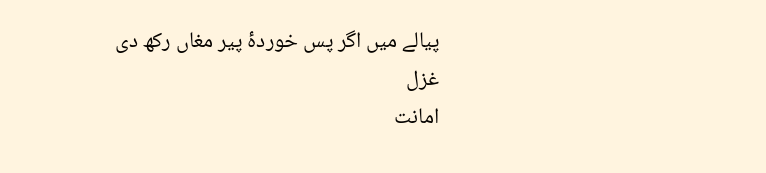پیالے میں اگر پس خوردۂ پیر مغاں رکھ دی
غزل
امانت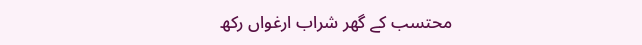محتسب کے گھر شراب ارغواں رکھ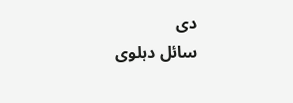دی
سائل دہلوی